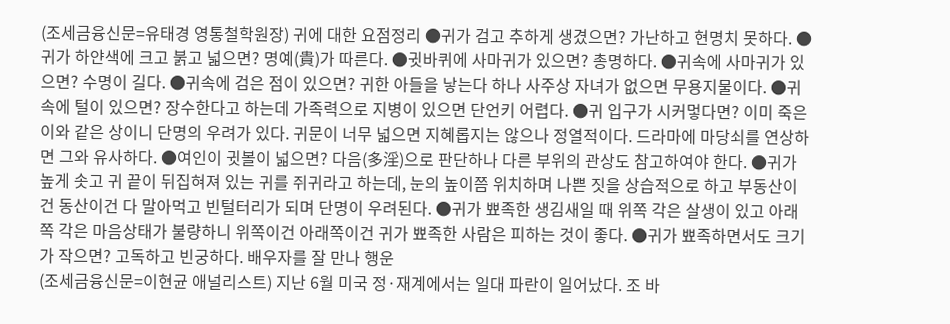(조세금융신문=유태경 영통철학원장) 귀에 대한 요점정리 ●귀가 검고 추하게 생겼으면? 가난하고 현명치 못하다. ●귀가 하얀색에 크고 붉고 넓으면? 명예(貴)가 따른다. ●귓바퀴에 사마귀가 있으면? 총명하다. ●귀속에 사마귀가 있으면? 수명이 길다. ●귀속에 검은 점이 있으면? 귀한 아들을 낳는다 하나 사주상 자녀가 없으면 무용지물이다. ●귀속에 털이 있으면? 장수한다고 하는데 가족력으로 지병이 있으면 단언키 어렵다. ●귀 입구가 시커멓다면? 이미 죽은 이와 같은 상이니 단명의 우려가 있다. 귀문이 너무 넓으면 지혜롭지는 않으나 정열적이다. 드라마에 마당쇠를 연상하면 그와 유사하다. ●여인이 귓볼이 넓으면? 다음(多淫)으로 판단하나 다른 부위의 관상도 참고하여야 한다. ●귀가 높게 솟고 귀 끝이 뒤집혀져 있는 귀를 쥐귀라고 하는데, 눈의 높이쯤 위치하며 나쁜 짓을 상습적으로 하고 부동산이건 동산이건 다 말아먹고 빈털터리가 되며 단명이 우려된다. ●귀가 뾰족한 생김새일 때 위쪽 각은 살생이 있고 아래쪽 각은 마음상태가 불량하니 위쪽이건 아래쪽이건 귀가 뾰족한 사람은 피하는 것이 좋다. ●귀가 뾰족하면서도 크기가 작으면? 고독하고 빈궁하다. 배우자를 잘 만나 행운
(조세금융신문=이현균 애널리스트) 지난 6월 미국 정·재계에서는 일대 파란이 일어났다. 조 바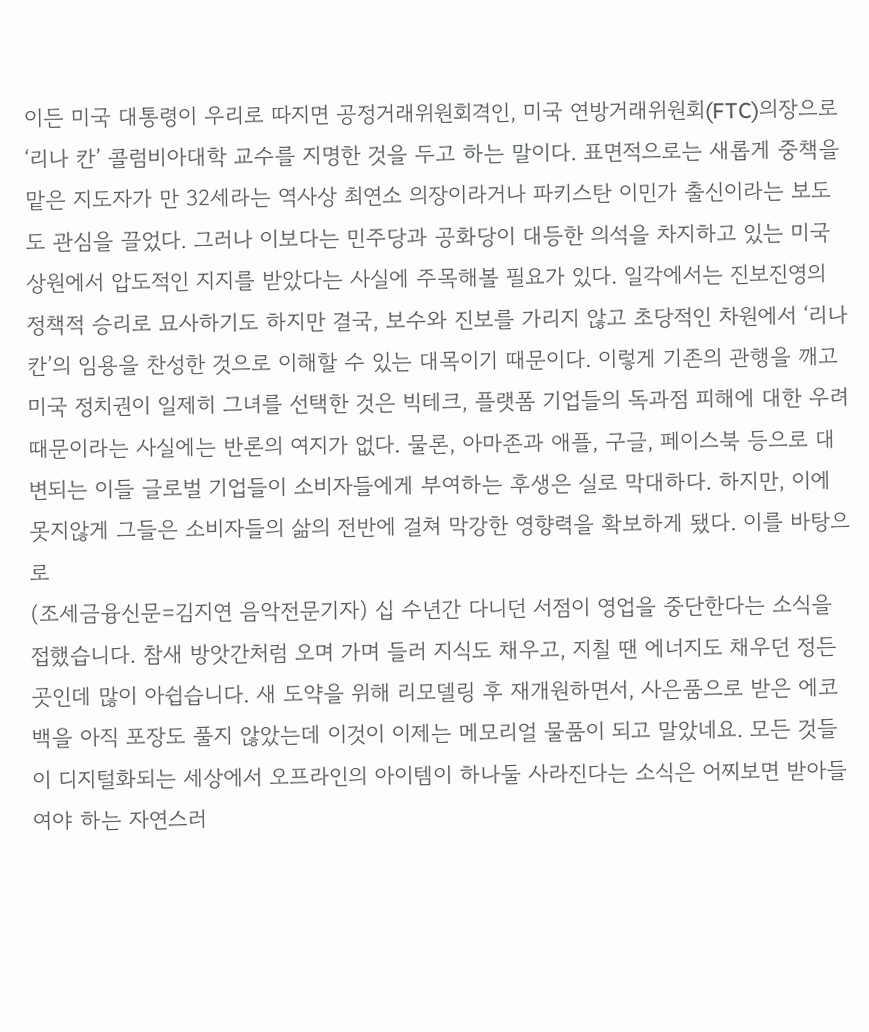이든 미국 대통령이 우리로 따지면 공정거래위원회격인, 미국 연방거래위원회(FTC)의장으로 ‘리나 칸’ 콜럼비아대학 교수를 지명한 것을 두고 하는 말이다. 표면적으로는 새롭게 중책을 맡은 지도자가 만 32세라는 역사상 최연소 의장이라거나 파키스탄 이민가 출신이라는 보도도 관심을 끌었다. 그러나 이보다는 민주당과 공화당이 대등한 의석을 차지하고 있는 미국 상원에서 압도적인 지지를 받았다는 사실에 주목해볼 필요가 있다. 일각에서는 진보진영의 정책적 승리로 묘사하기도 하지만 결국, 보수와 진보를 가리지 않고 초당적인 차원에서 ‘리나 칸’의 임용을 찬성한 것으로 이해할 수 있는 대목이기 때문이다. 이렇게 기존의 관행을 깨고 미국 정치권이 일제히 그녀를 선택한 것은 빅테크, 플랫폼 기업들의 독과점 피해에 대한 우려 때문이라는 사실에는 반론의 여지가 없다. 물론, 아마존과 애플, 구글, 페이스북 등으로 대변되는 이들 글로벌 기업들이 소비자들에게 부여하는 후생은 실로 막대하다. 하지만, 이에 못지않게 그들은 소비자들의 삶의 전반에 걸쳐 막강한 영향력을 확보하게 됐다. 이를 바탕으로
(조세금융신문=김지연 음악전문기자) 십 수년간 다니던 서점이 영업을 중단한다는 소식을 접했습니다. 참새 방앗간처럼 오며 가며 들러 지식도 채우고, 지칠 땐 에너지도 채우던 정든 곳인데 많이 아쉽습니다. 새 도약을 위해 리모델링 후 재개원하면서, 사은품으로 받은 에코백을 아직 포장도 풀지 않았는데 이것이 이제는 메모리얼 물품이 되고 말았네요. 모든 것들이 디지털화되는 세상에서 오프라인의 아이템이 하나둘 사라진다는 소식은 어찌보면 받아들여야 하는 자연스러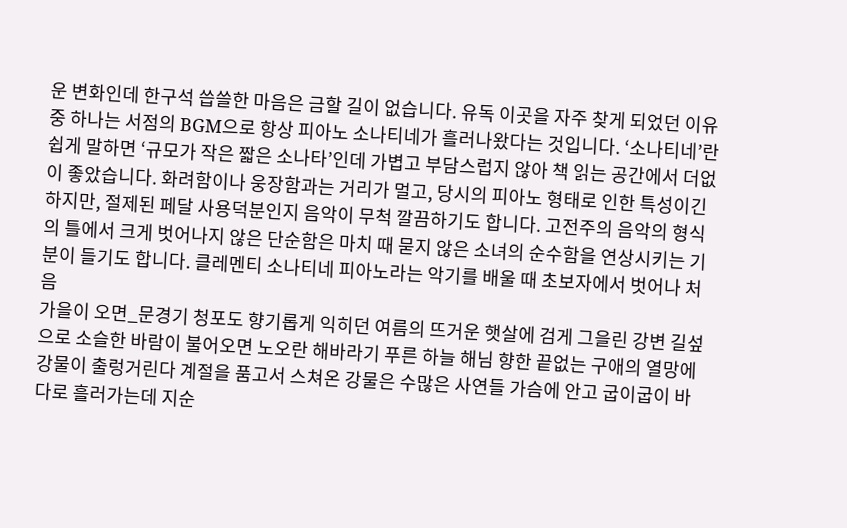운 변화인데 한구석 씁쓸한 마음은 금할 길이 없습니다. 유독 이곳을 자주 찾게 되었던 이유 중 하나는 서점의 BGM으로 항상 피아노 소나티네가 흘러나왔다는 것입니다. ‘소나티네’란 쉽게 말하면 ‘규모가 작은 짧은 소나타’인데 가볍고 부담스럽지 않아 책 읽는 공간에서 더없이 좋았습니다. 화려함이나 웅장함과는 거리가 멀고, 당시의 피아노 형태로 인한 특성이긴 하지만, 절제된 페달 사용덕분인지 음악이 무척 깔끔하기도 합니다. 고전주의 음악의 형식의 틀에서 크게 벗어나지 않은 단순함은 마치 때 묻지 않은 소녀의 순수함을 연상시키는 기분이 들기도 합니다. 클레멘티 소나티네 피아노라는 악기를 배울 때 초보자에서 벗어나 처음
가을이 오면_문경기 청포도 향기롭게 익히던 여름의 뜨거운 햇살에 검게 그을린 강변 길섶으로 소슬한 바람이 불어오면 노오란 해바라기 푸른 하늘 해님 향한 끝없는 구애의 열망에 강물이 출렁거린다 계절을 품고서 스쳐온 강물은 수많은 사연들 가슴에 안고 굽이굽이 바다로 흘러가는데 지순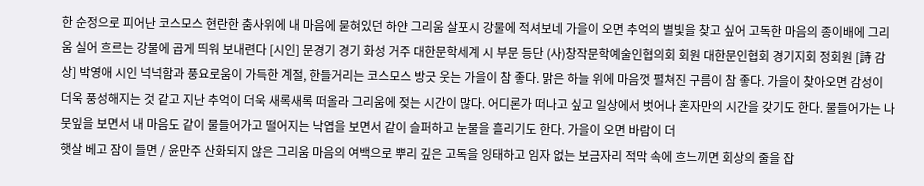한 순정으로 피어난 코스모스 현란한 춤사위에 내 마음에 묻혀있던 하얀 그리움 살포시 강물에 적셔보네 가을이 오면 추억의 별빛을 찾고 싶어 고독한 마음의 종이배에 그리움 실어 흐르는 강물에 곱게 띄워 보내련다 [시인] 문경기 경기 화성 거주 대한문학세계 시 부문 등단 (사)창작문학예술인협의회 회원 대한문인협회 경기지회 정회원 [詩 감상] 박영애 시인 넉넉함과 풍요로움이 가득한 계절, 한들거리는 코스모스 방긋 웃는 가을이 참 좋다. 맑은 하늘 위에 마음껏 펼쳐진 구름이 참 좋다. 가을이 찾아오면 감성이 더욱 풍성해지는 것 같고 지난 추억이 더욱 새록새록 떠올라 그리움에 젖는 시간이 많다. 어디론가 떠나고 싶고 일상에서 벗어나 혼자만의 시간을 갖기도 한다. 물들어가는 나뭇잎을 보면서 내 마음도 같이 물들어가고 떨어지는 낙엽을 보면서 같이 슬퍼하고 눈물을 흘리기도 한다. 가을이 오면 바람이 더
햇살 베고 잠이 들면 / 윤만주 산화되지 않은 그리움 마음의 여백으로 뿌리 깊은 고독을 잉태하고 임자 없는 보금자리 적막 속에 흐느끼면 회상의 줄을 잡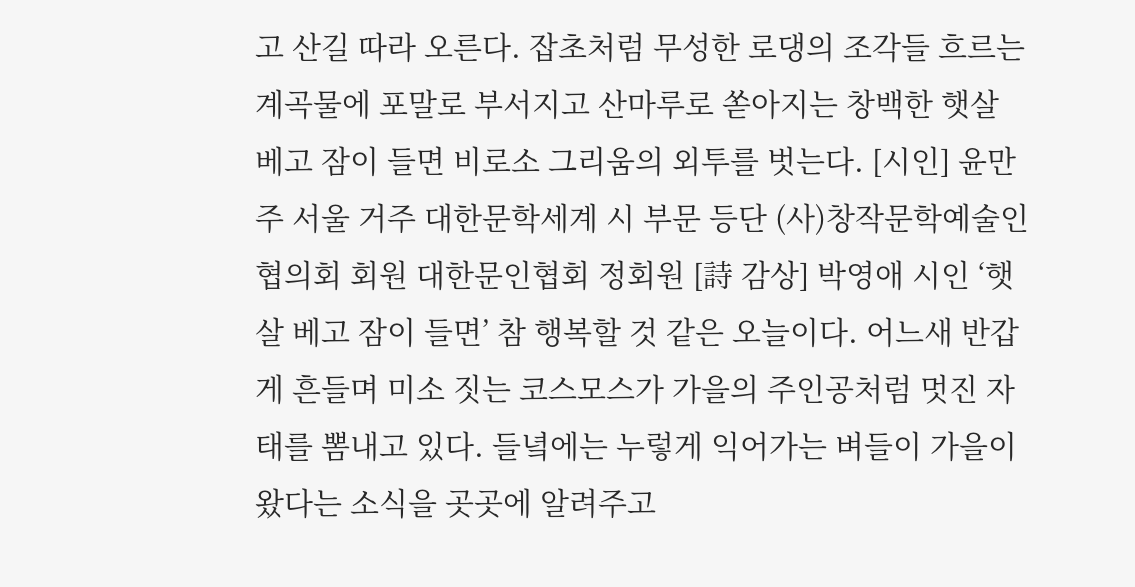고 산길 따라 오른다. 잡초처럼 무성한 로댕의 조각들 흐르는 계곡물에 포말로 부서지고 산마루로 쏟아지는 창백한 햇살 베고 잠이 들면 비로소 그리움의 외투를 벗는다. [시인] 윤만주 서울 거주 대한문학세계 시 부문 등단 (사)창작문학예술인협의회 회원 대한문인협회 정회원 [詩 감상] 박영애 시인 ‘햇살 베고 잠이 들면’ 참 행복할 것 같은 오늘이다. 어느새 반갑게 흔들며 미소 짓는 코스모스가 가을의 주인공처럼 멋진 자태를 뽐내고 있다. 들녘에는 누렇게 익어가는 벼들이 가을이 왔다는 소식을 곳곳에 알려주고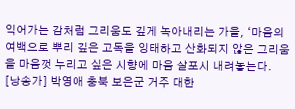익어가는 감처럼 그리움도 깊게 녹아내리는 가을, ‘마음의 여백으로 뿌리 깊은 고독을 잉태하고 산화되지 않은 그리움을 마음껏 누리고 싶은 시향에 마음 살포시 내려놓는다. [낭송가] 박영애 충북 보은군 거주 대한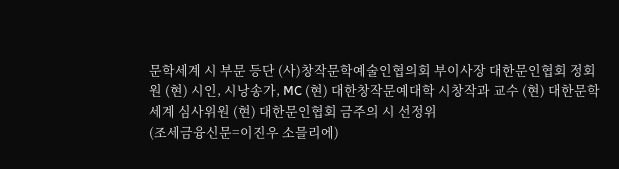문학세계 시 부문 등단 (사)창작문학예술인협의회 부이사장 대한문인협회 정회원 (현) 시인, 시낭송가, MC (현) 대한창작문예대학 시창작과 교수 (현) 대한문학세계 심사위원 (현) 대한문인협회 금주의 시 선정위
(조세금융신문=이진우 소믈리에)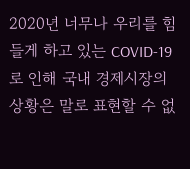2020년 너무나 우리를 힘들게 하고 있는 COVID-19로 인해 국내 경제시장의 상황은 말로 표현할 수 없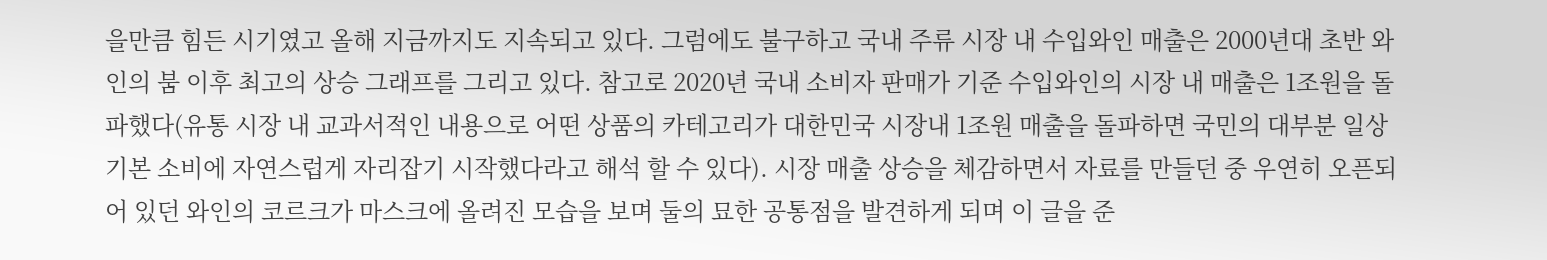을만큼 힘든 시기였고 올해 지금까지도 지속되고 있다. 그럼에도 불구하고 국내 주류 시장 내 수입와인 매출은 2000년대 초반 와인의 붐 이후 최고의 상승 그래프를 그리고 있다. 참고로 2020년 국내 소비자 판매가 기준 수입와인의 시장 내 매출은 1조원을 돌파했다(유통 시장 내 교과서적인 내용으로 어떤 상품의 카테고리가 대한민국 시장내 1조원 매출을 돌파하면 국민의 대부분 일상 기본 소비에 자연스럽게 자리잡기 시작했다라고 해석 할 수 있다). 시장 매출 상승을 체감하면서 자료를 만들던 중 우연히 오픈되어 있던 와인의 코르크가 마스크에 올려진 모습을 보며 둘의 묘한 공통점을 발견하게 되며 이 글을 준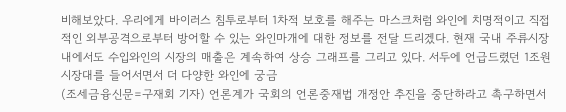비해보았다. 우리에게 바이러스 침투로부터 1차적 보호를 해주는 마스크처럼 와인에 치명적이고 직접적인 외부공격으로부터 방어할 수 있는 와인마개에 대한 정보를 전달 드리겠다. 현재 국내 주류시장 내에서도 수입와인의 시장의 매출은 계속하여 상승 그래프를 그리고 있다. 서두에 언급드렸던 1조원 시장대를 들어서면서 더 다양한 와인에 궁금
(조세금융신문=구재회 기자) 언론계가 국회의 언론중재법 개정안 추진을 중단하라고 촉구하면서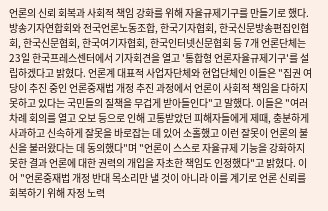언론의 신뢰 회복과 사회적 책임 강화를 위해 자율규제기구를 만들기로 했다. 방송기자연합회와 전국언론노동조합, 한국기자협회, 한국신문방송편집인협회, 한국신문협회, 한국여기자협회, 한국인터넷신문협회 등 7개 언론단체는 23일 한국프레스센터에서 기자회견을 열고 '통합형 언론자율규제기구'를 설립하겠다고 밝혔다. 언론계 대표적 사업자단체와 현업단체인 이들은 "집권 여당이 추진 중인 언론중재법 개정 추진 과정에서 언론이 사회적 책임을 다하지 못하고 있다는 국민들의 질책을 무겁게 받아들인다"고 말했다. 이들은 "여러 차례 회의를 열고 오보 등으로 인해 고통받았던 피해자들에게 제때, 충분하게 사과하고 신속하게 잘못을 바로잡는 데 있어 소홀했고 이런 잘못이 언론의 불신을 불러왔다는 데 동의했다"며 "언론이 스스로 자율규제 기능을 강화하지 못한 결과 언론에 대한 권력의 개입을 자초한 책임도 인정했다"고 밝혔다. 이어 "언론중재법 개정 반대 목소리만 낼 것이 아니라 이를 계기로 언론 신뢰를 회복하기 위해 자정 노력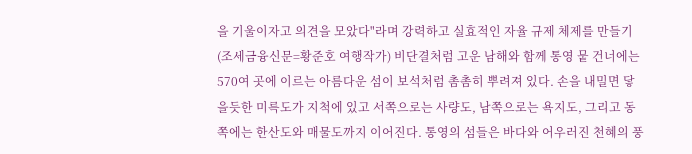을 기울이자고 의견을 모았다"라며 강력하고 실효적인 자율 규제 체제를 만들기
(조세금융신문=황준호 여행작가) 비단결처럼 고운 남해와 함께 통영 뭍 건너에는 570여 곳에 이르는 아름다운 섬이 보석처럼 촘촘히 뿌려져 있다. 손을 내밀면 닿을듯한 미륵도가 지척에 있고 서쪽으로는 사량도, 남쪽으로는 욕지도, 그리고 동쪽에는 한산도와 매물도까지 이어진다. 통영의 섬들은 바다와 어우러진 천혜의 풍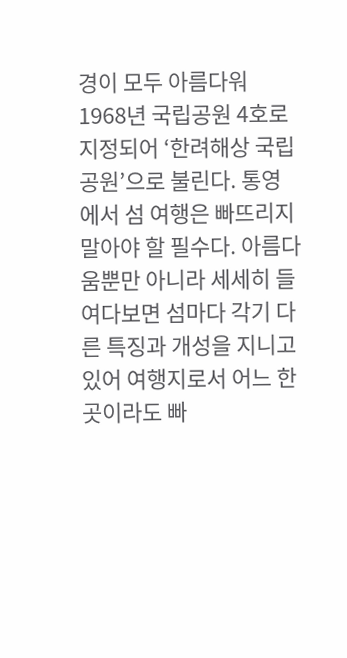경이 모두 아름다워 1968년 국립공원 4호로 지정되어 ‘한려해상 국립공원’으로 불린다. 통영에서 섬 여행은 빠뜨리지 말아야 할 필수다. 아름다움뿐만 아니라 세세히 들여다보면 섬마다 각기 다른 특징과 개성을 지니고 있어 여행지로서 어느 한 곳이라도 빠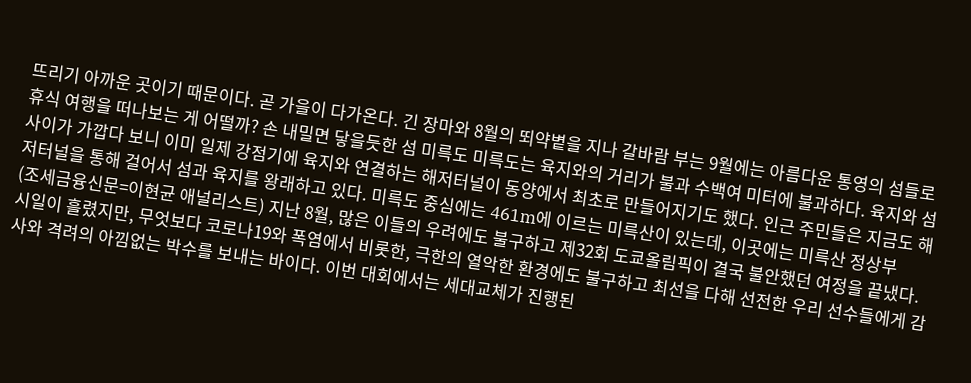뜨리기 아까운 곳이기 때문이다. 곧 가을이 다가온다. 긴 장마와 8월의 뙤약볕을 지나 갈바람 부는 9월에는 아름다운 통영의 섬들로 휴식 여행을 떠나보는 게 어떨까? 손 내밀면 닿을듯한 섬 미륵도 미륵도는 육지와의 거리가 불과 수백여 미터에 불과하다. 육지와 섬 사이가 가깝다 보니 이미 일제 강점기에 육지와 연결하는 해저터널이 동양에서 최초로 만들어지기도 했다. 인근 주민들은 지금도 해저터널을 통해 걸어서 섬과 육지를 왕래하고 있다. 미륵도 중심에는 461m에 이르는 미륵산이 있는데, 이곳에는 미륵산 정상부
(조세금융신문=이현균 애널리스트) 지난 8월, 많은 이들의 우려에도 불구하고 제32회 도쿄올림픽이 결국 불안했던 여정을 끝냈다. 시일이 흘렸지만, 무엇보다 코로나19와 폭염에서 비롯한, 극한의 열악한 환경에도 불구하고 최선을 다해 선전한 우리 선수들에게 감사와 격려의 아낌없는 박수를 보내는 바이다. 이번 대회에서는 세대교체가 진행된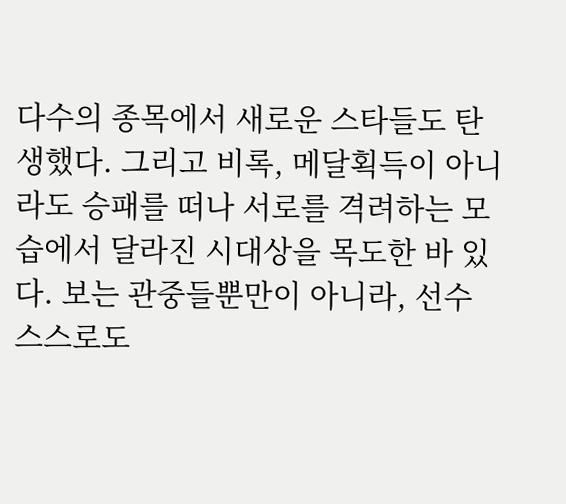다수의 종목에서 새로운 스타들도 탄생했다. 그리고 비록, 메달획득이 아니라도 승패를 떠나 서로를 격려하는 모습에서 달라진 시대상을 목도한 바 있다. 보는 관중들뿐만이 아니라, 선수 스스로도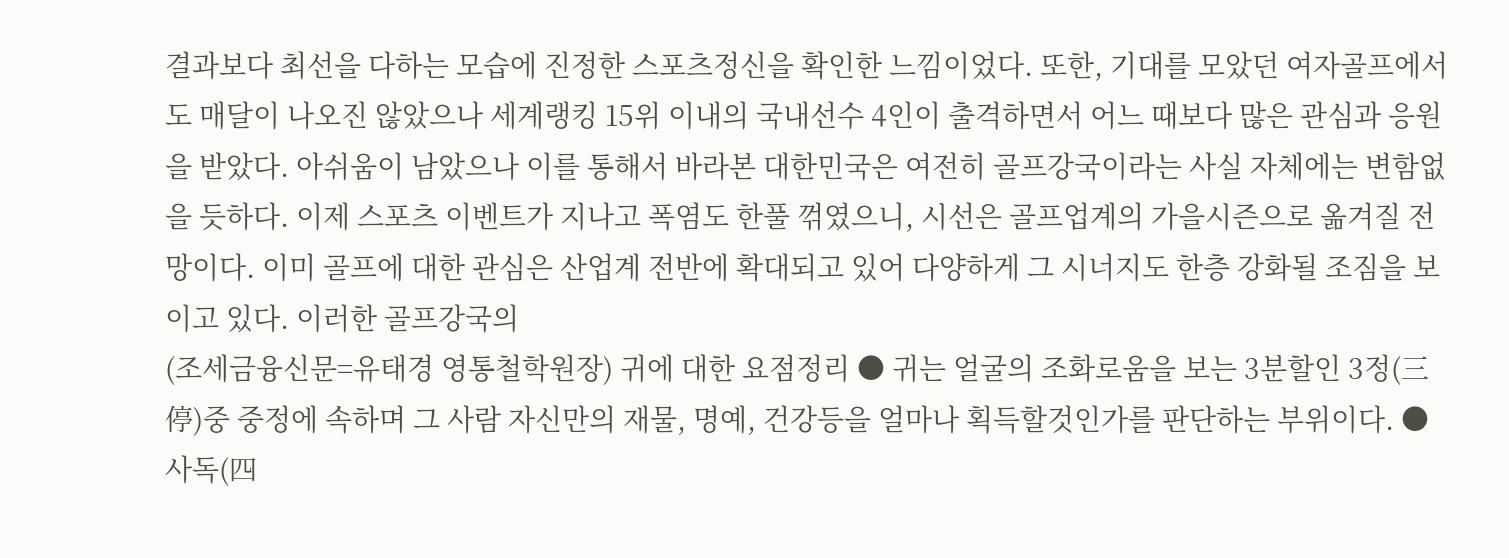결과보다 최선을 다하는 모습에 진정한 스포츠정신을 확인한 느낌이었다. 또한, 기대를 모았던 여자골프에서도 매달이 나오진 않았으나 세계랭킹 15위 이내의 국내선수 4인이 출격하면서 어느 때보다 많은 관심과 응원을 받았다. 아쉬움이 남았으나 이를 통해서 바라본 대한민국은 여전히 골프강국이라는 사실 자체에는 변함없을 듯하다. 이제 스포츠 이벤트가 지나고 폭염도 한풀 꺾였으니, 시선은 골프업계의 가을시즌으로 옮겨질 전망이다. 이미 골프에 대한 관심은 산업계 전반에 확대되고 있어 다양하게 그 시너지도 한층 강화될 조짐을 보이고 있다. 이러한 골프강국의
(조세금융신문=유태경 영통철학원장) 귀에 대한 요점정리 ● 귀는 얼굴의 조화로움을 보는 3분할인 3정(三停)중 중정에 속하며 그 사람 자신만의 재물, 명예, 건강등을 얼마나 획득할것인가를 판단하는 부위이다. ● 사독(四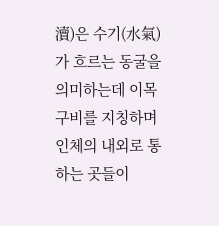瀆)은 수기(水氣)가 흐르는 동굴을 의미하는데 이목구비를 지칭하며 인체의 내외로 통하는 곳들이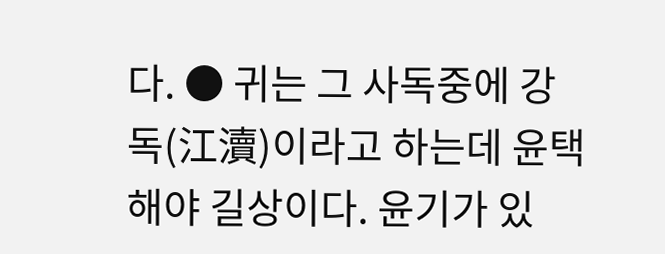다. ● 귀는 그 사독중에 강독(江瀆)이라고 하는데 윤택해야 길상이다. 윤기가 있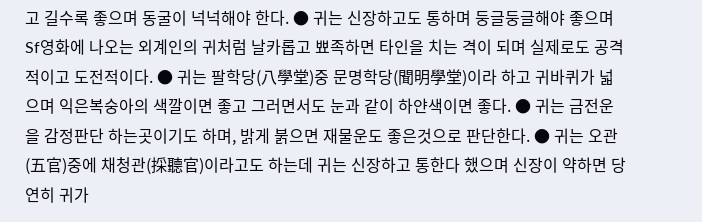고 길수록 좋으며 동굴이 넉넉해야 한다. ● 귀는 신장하고도 통하며 둥글둥글해야 좋으며 Sf영화에 나오는 외계인의 귀처럼 날카롭고 뾰족하면 타인을 치는 격이 되며 실제로도 공격적이고 도전적이다. ● 귀는 팔학당(八學堂)중 문명학당(聞明學堂)이라 하고 귀바퀴가 넓으며 익은복숭아의 색깔이면 좋고 그러면서도 눈과 같이 하얀색이면 좋다. ● 귀는 금전운을 감정판단 하는곳이기도 하며, 밝게 붉으면 재물운도 좋은것으로 판단한다. ● 귀는 오관(五官)중에 채청관(採聽官)이라고도 하는데 귀는 신장하고 통한다 했으며 신장이 약하면 당연히 귀가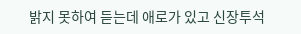밝지 못하여 듣는데 애로가 있고 신장투석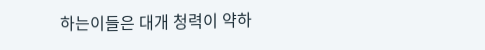하는이들은 대개 청력이 약하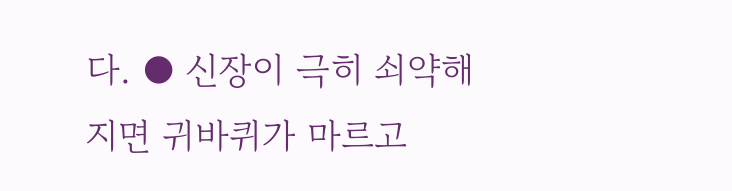다. ● 신장이 극히 쇠약해지면 귀바퀴가 마르고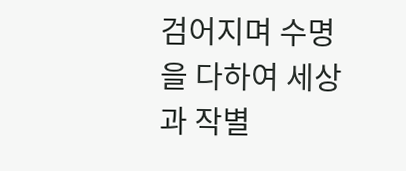검어지며 수명을 다하여 세상과 작별